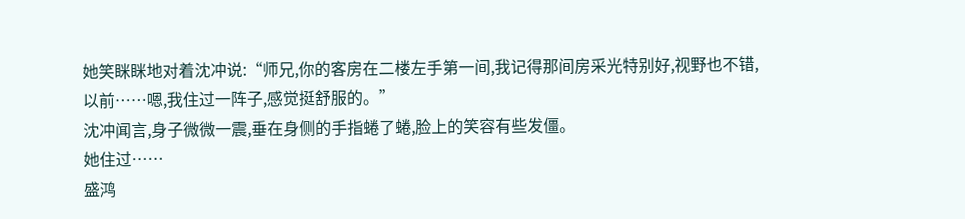她笑眯眯地对着沈冲说:“师兄,你的客房在二楼左手第一间,我记得那间房采光特别好,视野也不错,以前……嗯,我住过一阵子,感觉挺舒服的。”
沈冲闻言,身子微微一震,垂在身侧的手指蜷了蜷,脸上的笑容有些发僵。
她住过……
盛鸿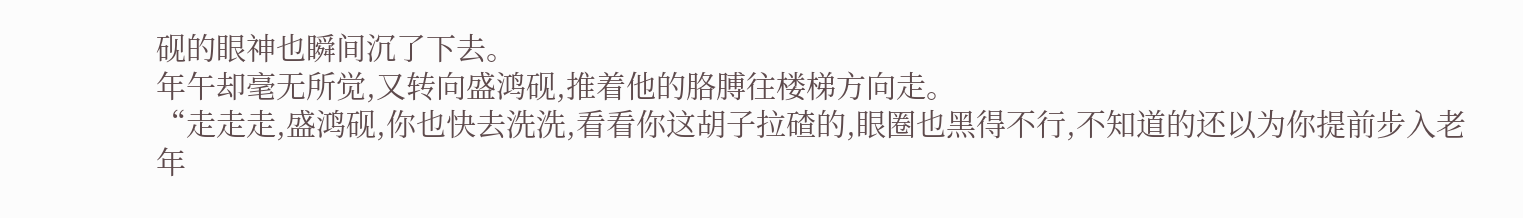砚的眼神也瞬间沉了下去。
年午却毫无所觉,又转向盛鸿砚,推着他的胳膊往楼梯方向走。
“走走走,盛鸿砚,你也快去洗洗,看看你这胡子拉碴的,眼圈也黑得不行,不知道的还以为你提前步入老年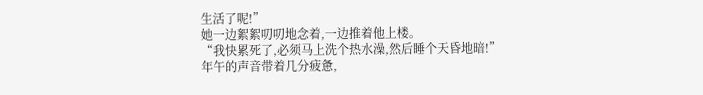生活了呢!”
她一边絮絮叨叨地念着,一边推着他上楼。
“我快累死了,必须马上洗个热水澡,然后睡个天昏地暗!”
年午的声音带着几分疲惫,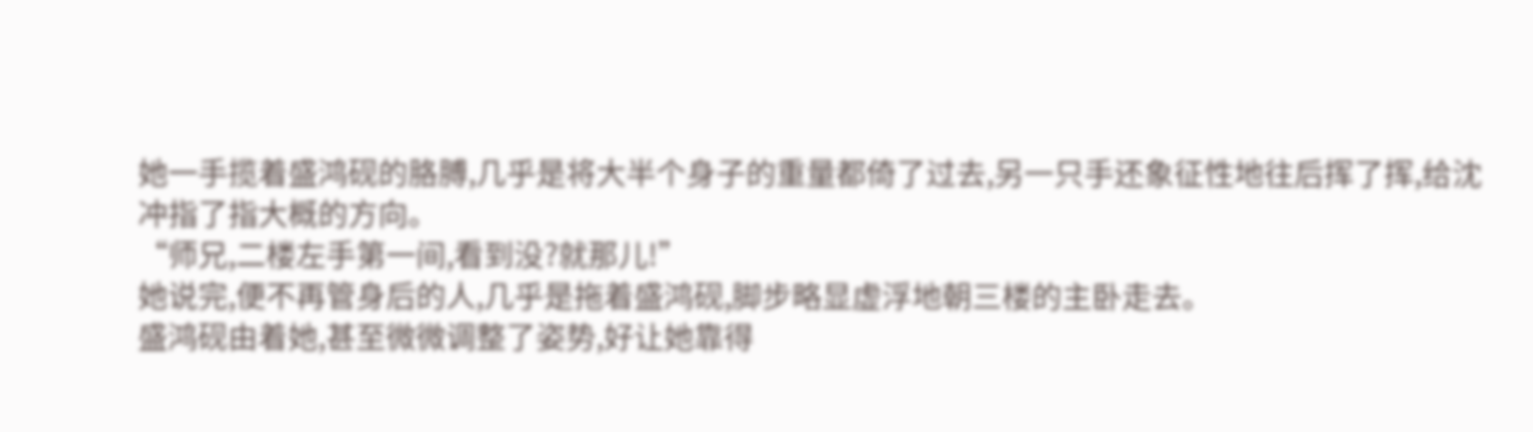她一手揽着盛鸿砚的胳膊,几乎是将大半个身子的重量都倚了过去,另一只手还象征性地往后挥了挥,给沈冲指了指大概的方向。
“师兄,二楼左手第一间,看到没?就那儿!”
她说完,便不再管身后的人,几乎是拖着盛鸿砚,脚步略显虚浮地朝三楼的主卧走去。
盛鸿砚由着她,甚至微微调整了姿势,好让她靠得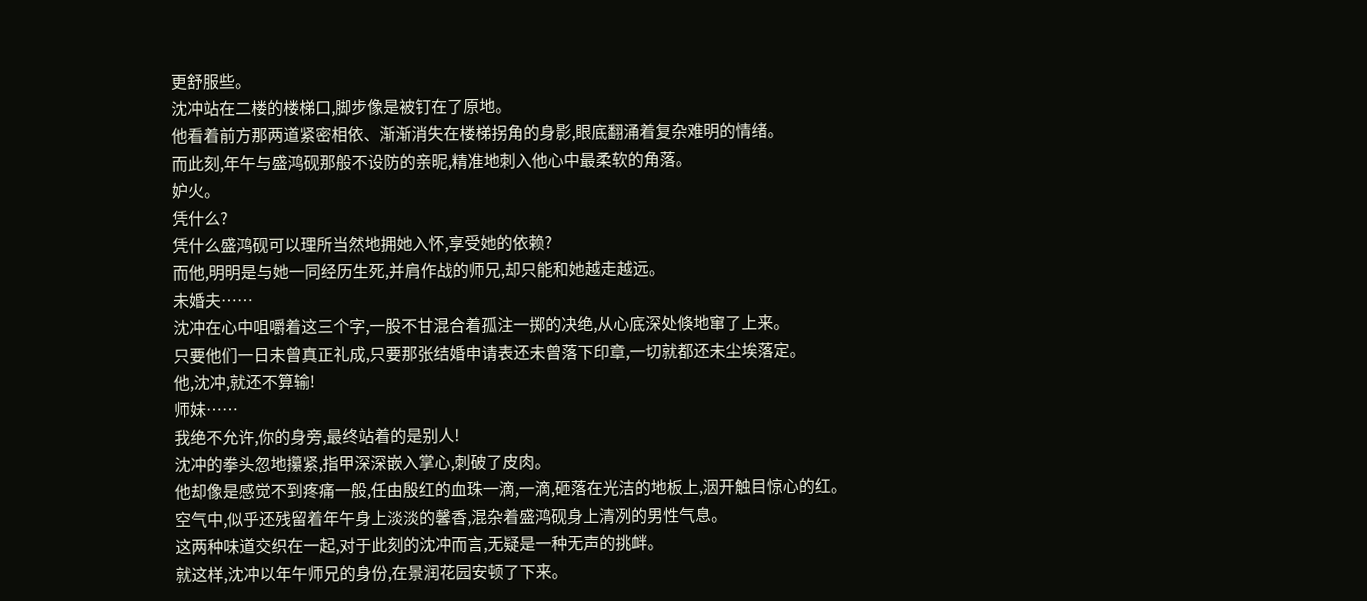更舒服些。
沈冲站在二楼的楼梯口,脚步像是被钉在了原地。
他看着前方那两道紧密相依、渐渐消失在楼梯拐角的身影,眼底翻涌着复杂难明的情绪。
而此刻,年午与盛鸿砚那般不设防的亲昵,精准地刺入他心中最柔软的角落。
妒火。
凭什么?
凭什么盛鸿砚可以理所当然地拥她入怀,享受她的依赖?
而他,明明是与她一同经历生死,并肩作战的师兄,却只能和她越走越远。
未婚夫……
沈冲在心中咀嚼着这三个字,一股不甘混合着孤注一掷的决绝,从心底深处倏地窜了上来。
只要他们一日未曾真正礼成,只要那张结婚申请表还未曾落下印章,一切就都还未尘埃落定。
他,沈冲,就还不算输!
师妹……
我绝不允许,你的身旁,最终站着的是别人!
沈冲的拳头忽地攥紧,指甲深深嵌入掌心,刺破了皮肉。
他却像是感觉不到疼痛一般,任由殷红的血珠一滴,一滴,砸落在光洁的地板上,洇开触目惊心的红。
空气中,似乎还残留着年午身上淡淡的馨香,混杂着盛鸿砚身上清冽的男性气息。
这两种味道交织在一起,对于此刻的沈冲而言,无疑是一种无声的挑衅。
就这样,沈冲以年午师兄的身份,在景润花园安顿了下来。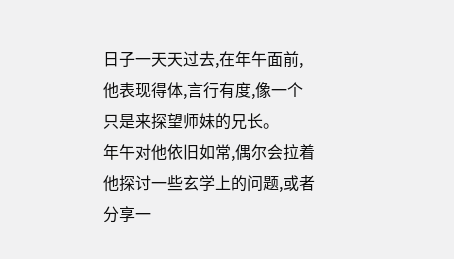日子一天天过去,在年午面前,他表现得体,言行有度,像一个只是来探望师妹的兄长。
年午对他依旧如常,偶尔会拉着他探讨一些玄学上的问题,或者分享一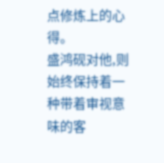点修炼上的心得。
盛鸿砚对他,则始终保持着一种带着审视意味的客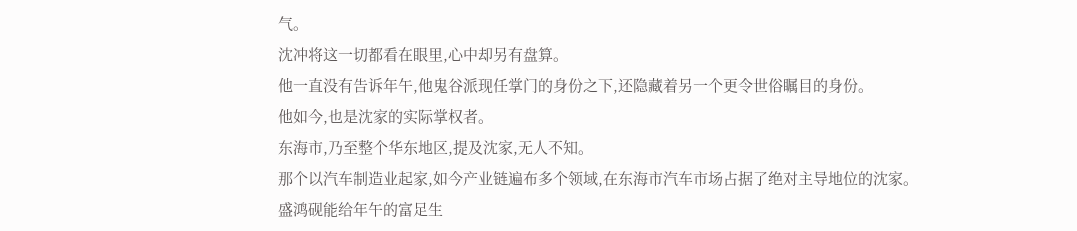气。
沈冲将这一切都看在眼里,心中却另有盘算。
他一直没有告诉年午,他鬼谷派现任掌门的身份之下,还隐藏着另一个更令世俗瞩目的身份。
他如今,也是沈家的实际掌权者。
东海市,乃至整个华东地区,提及沈家,无人不知。
那个以汽车制造业起家,如今产业链遍布多个领域,在东海市汽车市场占据了绝对主导地位的沈家。
盛鸿砚能给年午的富足生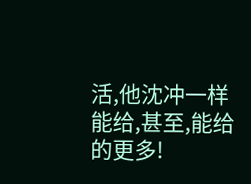活,他沈冲一样能给,甚至,能给的更多!